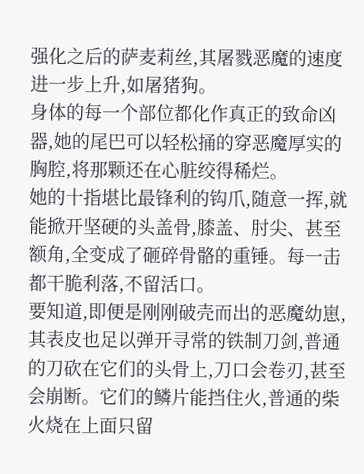强化之后的萨麦莉丝,其屠戮恶魔的速度进一步上升,如屠猪狗。
身体的每一个部位都化作真正的致命凶器,她的尾巴可以轻松捅的穿恶魔厚实的胸腔,将那颗还在心脏绞得稀烂。
她的十指堪比最锋利的钩爪,随意一挥,就能掀开坚硬的头盖骨,膝盖、肘尖、甚至额角,全变成了砸碎骨骼的重锤。每一击都干脆利落,不留活口。
要知道,即便是刚刚破壳而出的恶魔幼崽,其表皮也足以弹开寻常的铁制刀剑,普通的刀砍在它们的头骨上,刀口会卷刃,甚至会崩断。它们的鳞片能挡住火,普通的柴火烧在上面只留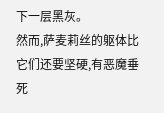下一层黑灰。
然而,萨麦莉丝的躯体比它们还要坚硬,有恶魔垂死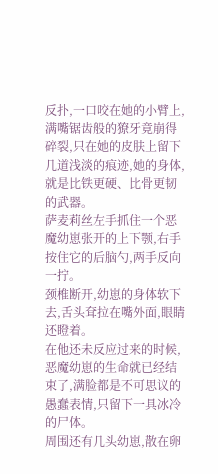反扑,一口咬在她的小臂上,满嘴锯齿般的獠牙竟崩得碎裂,只在她的皮肤上留下几道浅淡的痕迹,她的身体,就是比铁更硬、比骨更韧的武器。
萨麦莉丝左手抓住一个恶魔幼崽张开的上下颚,右手按住它的后脑勺,两手反向一拧。
颈椎断开,幼崽的身体软下去,舌头耷拉在嘴外面,眼睛还瞪着。
在他还未反应过来的时候,恶魔幼崽的生命就已经结束了,满脸都是不可思议的愚蠢表情,只留下一具冰冷的尸体。
周围还有几头幼崽,散在卵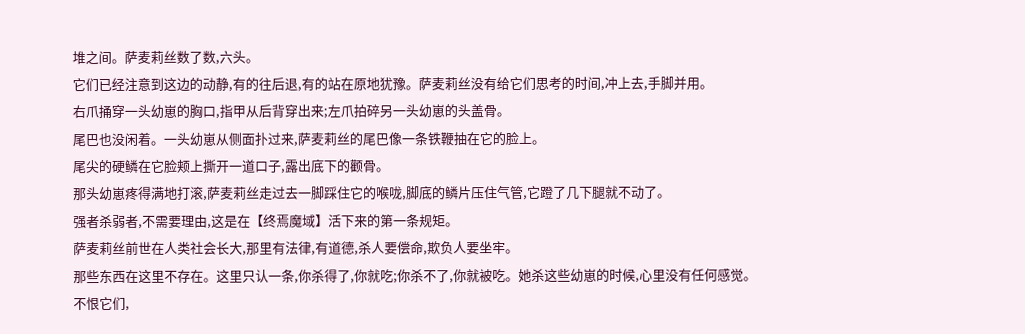堆之间。萨麦莉丝数了数,六头。
它们已经注意到这边的动静,有的往后退,有的站在原地犹豫。萨麦莉丝没有给它们思考的时间,冲上去,手脚并用。
右爪捅穿一头幼崽的胸口,指甲从后背穿出来;左爪拍碎另一头幼崽的头盖骨。
尾巴也没闲着。一头幼崽从侧面扑过来,萨麦莉丝的尾巴像一条铁鞭抽在它的脸上。
尾尖的硬鳞在它脸颊上撕开一道口子,露出底下的颧骨。
那头幼崽疼得满地打滚,萨麦莉丝走过去一脚踩住它的喉咙,脚底的鳞片压住气管,它蹬了几下腿就不动了。
强者杀弱者,不需要理由,这是在【终焉魔域】活下来的第一条规矩。
萨麦莉丝前世在人类社会长大,那里有法律,有道德,杀人要偿命,欺负人要坐牢。
那些东西在这里不存在。这里只认一条,你杀得了,你就吃;你杀不了,你就被吃。她杀这些幼崽的时候,心里没有任何感觉。
不恨它们,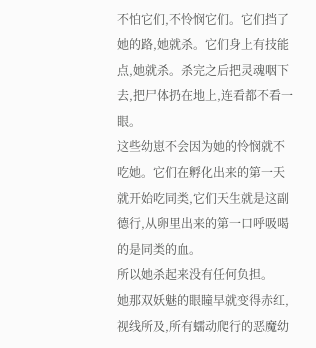不怕它们,不怜悯它们。它们挡了她的路,她就杀。它们身上有技能点,她就杀。杀完之后把灵魂咽下去,把尸体扔在地上,连看都不看一眼。
这些幼崽不会因为她的怜悯就不吃她。它们在孵化出来的第一天就开始吃同类,它们天生就是这副德行,从卵里出来的第一口呼吸喝的是同类的血。
所以她杀起来没有任何负担。
她那双妖魅的眼瞳早就变得赤红,视线所及,所有蠕动爬行的恶魔幼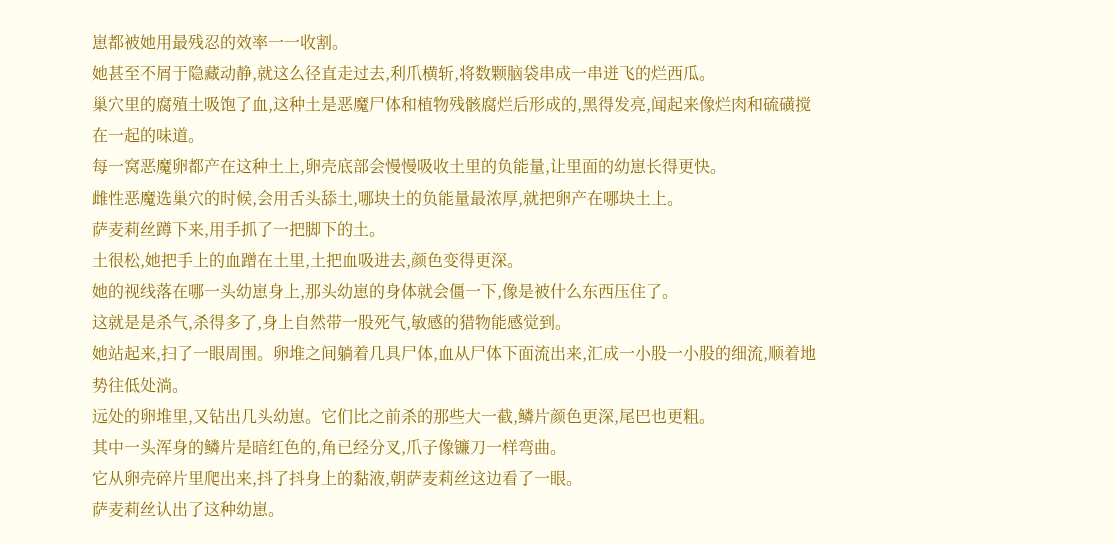崽都被她用最残忍的效率一一收割。
她甚至不屑于隐藏动静,就这么径直走过去,利爪横斩,将数颗脑袋串成一串迸飞的烂西瓜。
巢穴里的腐殖土吸饱了血,这种土是恶魔尸体和植物残骸腐烂后形成的,黑得发亮,闻起来像烂肉和硫磺搅在一起的味道。
每一窝恶魔卵都产在这种土上,卵壳底部会慢慢吸收土里的负能量,让里面的幼崽长得更快。
雌性恶魔选巢穴的时候,会用舌头舔土,哪块土的负能量最浓厚,就把卵产在哪块土上。
萨麦莉丝蹲下来,用手抓了一把脚下的土。
土很松,她把手上的血蹭在土里,土把血吸进去,颜色变得更深。
她的视线落在哪一头幼崽身上,那头幼崽的身体就会僵一下,像是被什么东西压住了。
这就是是杀气,杀得多了,身上自然带一股死气,敏感的猎物能感觉到。
她站起来,扫了一眼周围。卵堆之间躺着几具尸体,血从尸体下面流出来,汇成一小股一小股的细流,顺着地势往低处淌。
远处的卵堆里,又钻出几头幼崽。它们比之前杀的那些大一截,鳞片颜色更深,尾巴也更粗。
其中一头浑身的鳞片是暗红色的,角已经分叉,爪子像镰刀一样弯曲。
它从卵壳碎片里爬出来,抖了抖身上的黏液,朝萨麦莉丝这边看了一眼。
萨麦莉丝认出了这种幼崽。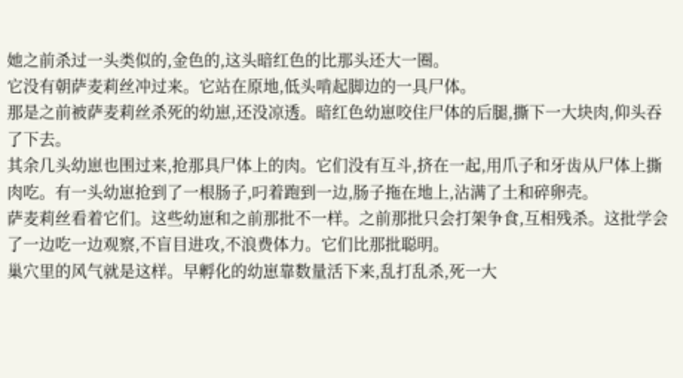她之前杀过一头类似的,金色的,这头暗红色的比那头还大一圈。
它没有朝萨麦莉丝冲过来。它站在原地,低头啃起脚边的一具尸体。
那是之前被萨麦莉丝杀死的幼崽,还没凉透。暗红色幼崽咬住尸体的后腿,撕下一大块肉,仰头吞了下去。
其余几头幼崽也围过来,抢那具尸体上的肉。它们没有互斗,挤在一起,用爪子和牙齿从尸体上撕肉吃。有一头幼崽抢到了一根肠子,叼着跑到一边,肠子拖在地上,沾满了土和碎卵壳。
萨麦莉丝看着它们。这些幼崽和之前那批不一样。之前那批只会打架争食,互相残杀。这批学会了一边吃一边观察,不盲目进攻,不浪费体力。它们比那批聪明。
巢穴里的风气就是这样。早孵化的幼崽靠数量活下来,乱打乱杀,死一大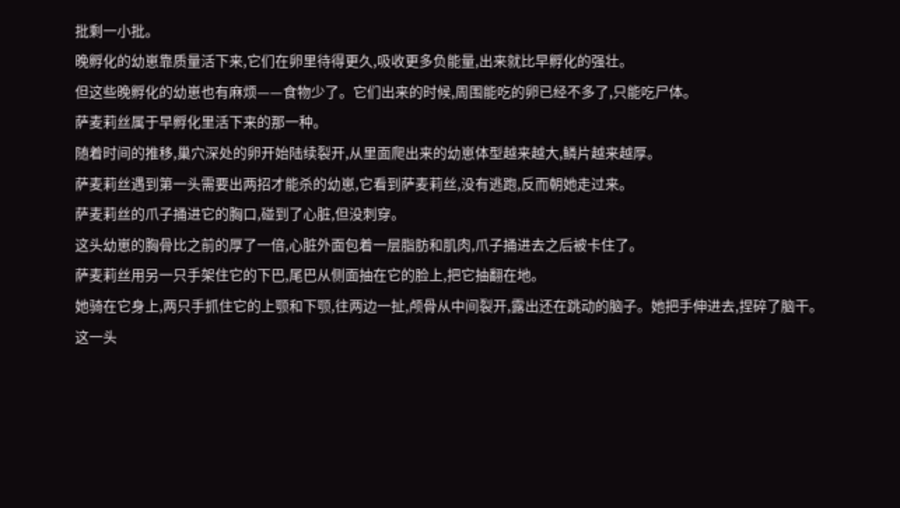批剩一小批。
晚孵化的幼崽靠质量活下来,它们在卵里待得更久,吸收更多负能量,出来就比早孵化的强壮。
但这些晚孵化的幼崽也有麻烦——食物少了。它们出来的时候,周围能吃的卵已经不多了,只能吃尸体。
萨麦莉丝属于早孵化里活下来的那一种。
随着时间的推移,巢穴深处的卵开始陆续裂开,从里面爬出来的幼崽体型越来越大,鳞片越来越厚。
萨麦莉丝遇到第一头需要出两招才能杀的幼崽,它看到萨麦莉丝,没有逃跑,反而朝她走过来。
萨麦莉丝的爪子捅进它的胸口,碰到了心脏,但没刺穿。
这头幼崽的胸骨比之前的厚了一倍,心脏外面包着一层脂肪和肌肉,爪子捅进去之后被卡住了。
萨麦莉丝用另一只手架住它的下巴,尾巴从侧面抽在它的脸上,把它抽翻在地。
她骑在它身上,两只手抓住它的上颚和下颚,往两边一扯,颅骨从中间裂开,露出还在跳动的脑子。她把手伸进去,捏碎了脑干。
这一头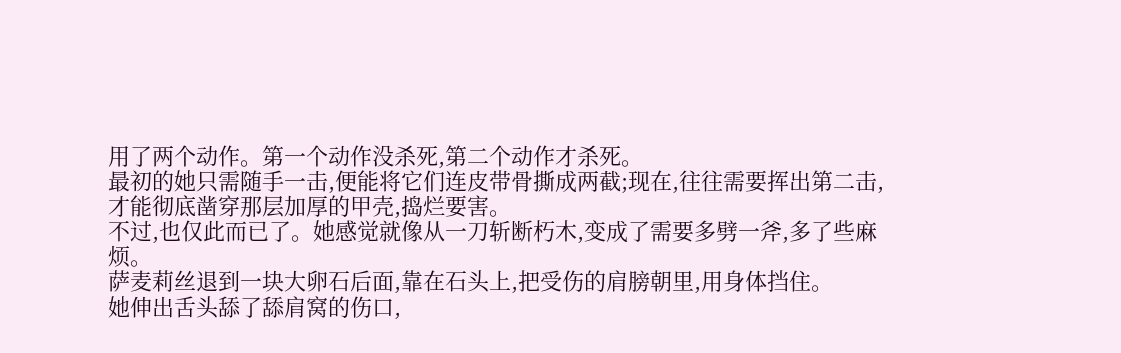用了两个动作。第一个动作没杀死,第二个动作才杀死。
最初的她只需随手一击,便能将它们连皮带骨撕成两截;现在,往往需要挥出第二击,才能彻底凿穿那层加厚的甲壳,捣烂要害。
不过,也仅此而已了。她感觉就像从一刀斩断朽木,变成了需要多劈一斧,多了些麻烦。
萨麦莉丝退到一块大卵石后面,靠在石头上,把受伤的肩膀朝里,用身体挡住。
她伸出舌头舔了舔肩窝的伤口,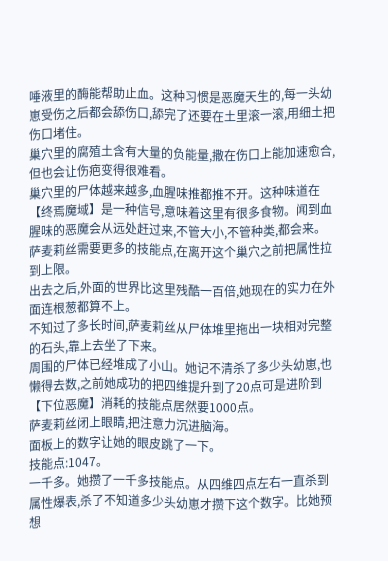唾液里的酶能帮助止血。这种习惯是恶魔天生的,每一头幼崽受伤之后都会舔伤口,舔完了还要在土里滚一滚,用细土把伤口堵住。
巢穴里的腐殖土含有大量的负能量,撒在伤口上能加速愈合,但也会让伤疤变得很难看。
巢穴里的尸体越来越多,血腥味推都推不开。这种味道在【终焉魔域】是一种信号,意味着这里有很多食物。闻到血腥味的恶魔会从远处赶过来,不管大小,不管种类,都会来。
萨麦莉丝需要更多的技能点,在离开这个巢穴之前把属性拉到上限。
出去之后,外面的世界比这里残酷一百倍,她现在的实力在外面连根葱都算不上。
不知过了多长时间,萨麦莉丝从尸体堆里拖出一块相对完整的石头,靠上去坐了下来。
周围的尸体已经堆成了小山。她记不清杀了多少头幼崽,也懒得去数,之前她成功的把四维提升到了20点可是进阶到【下位恶魔】消耗的技能点居然要1000点。
萨麦莉丝闭上眼睛,把注意力沉进脑海。
面板上的数字让她的眼皮跳了一下。
技能点:1047。
一千多。她攒了一千多技能点。从四维四点左右一直杀到属性爆表,杀了不知道多少头幼崽才攒下这个数字。比她预想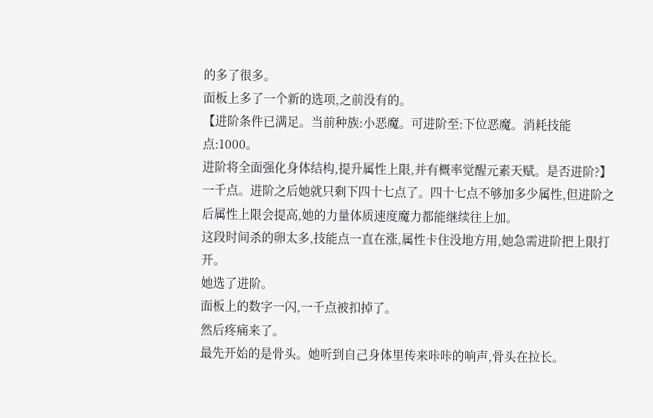的多了很多。
面板上多了一个新的选项,之前没有的。
【进阶条件已满足。当前种族:小恶魔。可进阶至:下位恶魔。消耗技能点:1000。
进阶将全面强化身体结构,提升属性上限,并有概率觉醒元素天赋。是否进阶?】
一千点。进阶之后她就只剩下四十七点了。四十七点不够加多少属性,但进阶之后属性上限会提高,她的力量体质速度魔力都能继续往上加。
这段时间杀的卵太多,技能点一直在涨,属性卡住没地方用,她急需进阶把上限打开。
她选了进阶。
面板上的数字一闪,一千点被扣掉了。
然后疼痛来了。
最先开始的是骨头。她听到自己身体里传来咔咔的响声,骨头在拉长。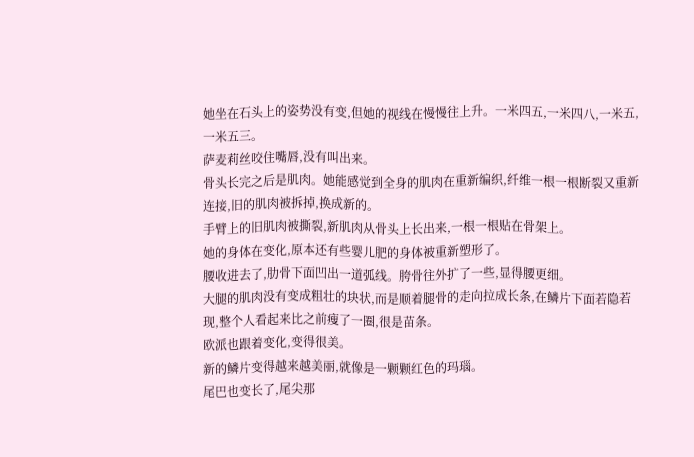她坐在石头上的姿势没有变,但她的视线在慢慢往上升。一米四五,一米四八,一米五,一米五三。
萨麦莉丝咬住嘴唇,没有叫出来。
骨头长完之后是肌肉。她能感觉到全身的肌肉在重新编织,纤维一根一根断裂又重新连接,旧的肌肉被拆掉,换成新的。
手臂上的旧肌肉被撕裂,新肌肉从骨头上长出来,一根一根贴在骨架上。
她的身体在变化,原本还有些婴儿肥的身体被重新塑形了。
腰收进去了,肋骨下面凹出一道弧线。胯骨往外扩了一些,显得腰更细。
大腿的肌肉没有变成粗壮的块状,而是顺着腿骨的走向拉成长条,在鳞片下面若隐若现,整个人看起来比之前瘦了一圈,很是苗条。
欧派也跟着变化,变得很美。
新的鳞片变得越来越美丽,就像是一颗颗红色的玛瑙。
尾巴也变长了,尾尖那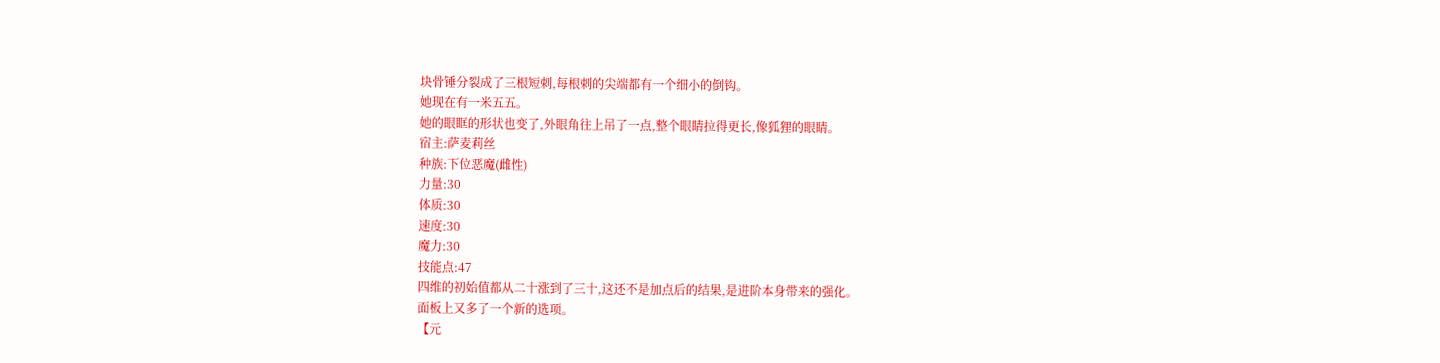块骨锤分裂成了三根短刺,每根刺的尖端都有一个细小的倒钩。
她现在有一米五五。
她的眼眶的形状也变了,外眼角往上吊了一点,整个眼睛拉得更长,像狐狸的眼睛。
宿主:萨麦莉丝
种族:下位恶魔(雌性)
力量:30
体质:30
速度:30
魔力:30
技能点:47
四维的初始值都从二十涨到了三十,这还不是加点后的结果,是进阶本身带来的强化。
面板上又多了一个新的选项。
【元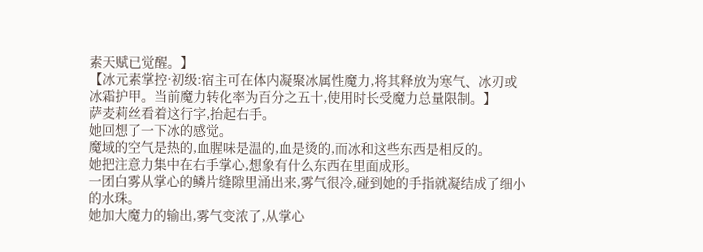素天赋已觉醒。】
【冰元素掌控·初级:宿主可在体内凝聚冰属性魔力,将其释放为寒气、冰刃或冰霜护甲。当前魔力转化率为百分之五十,使用时长受魔力总量限制。】
萨麦莉丝看着这行字,抬起右手。
她回想了一下冰的感觉。
魔域的空气是热的,血腥味是温的,血是烫的,而冰和这些东西是相反的。
她把注意力集中在右手掌心,想象有什么东西在里面成形。
一团白雾从掌心的鳞片缝隙里涌出来,雾气很冷,碰到她的手指就凝结成了细小的水珠。
她加大魔力的输出,雾气变浓了,从掌心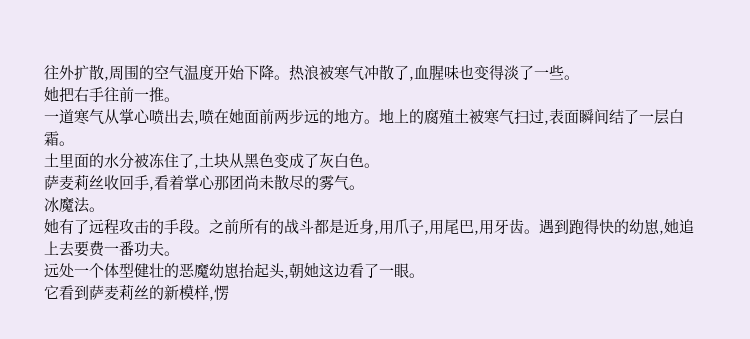往外扩散,周围的空气温度开始下降。热浪被寒气冲散了,血腥味也变得淡了一些。
她把右手往前一推。
一道寒气从掌心喷出去,喷在她面前两步远的地方。地上的腐殖土被寒气扫过,表面瞬间结了一层白霜。
土里面的水分被冻住了,土块从黑色变成了灰白色。
萨麦莉丝收回手,看着掌心那团尚未散尽的雾气。
冰魔法。
她有了远程攻击的手段。之前所有的战斗都是近身,用爪子,用尾巴,用牙齿。遇到跑得快的幼崽,她追上去要费一番功夫。
远处一个体型健壮的恶魔幼崽抬起头,朝她这边看了一眼。
它看到萨麦莉丝的新模样,愣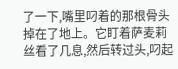了一下,嘴里叼着的那根骨头掉在了地上。它盯着萨麦莉丝看了几息,然后转过头,叼起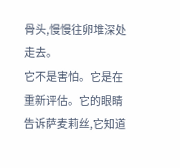骨头,慢慢往卵堆深处走去。
它不是害怕。它是在重新评估。它的眼睛告诉萨麦莉丝,它知道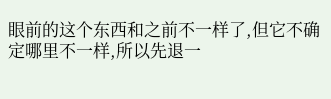眼前的这个东西和之前不一样了,但它不确定哪里不一样,所以先退一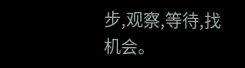步,观察,等待,找机会。